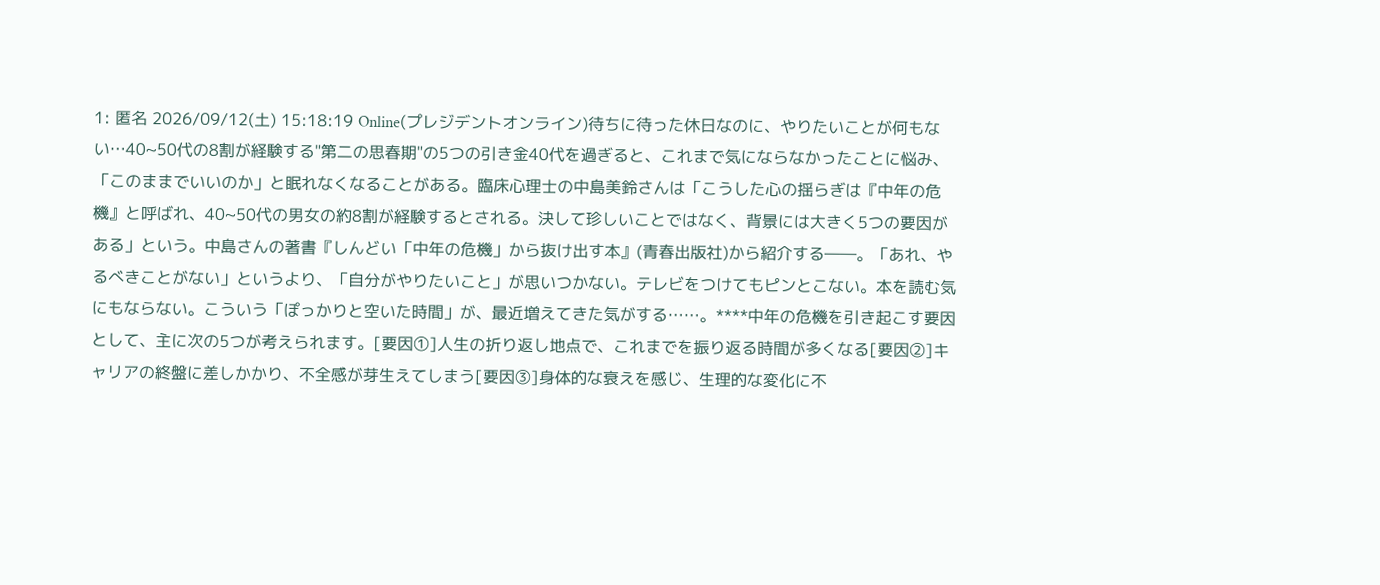1: 匿名 2026/09/12(土) 15:18:19 Online(プレジデントオンライン)待ちに待った休日なのに、やりたいことが何もない…40~50代の8割が経験する"第二の思春期"の5つの引き金40代を過ぎると、これまで気にならなかったことに悩み、「このままでいいのか」と眠れなくなることがある。臨床心理士の中島美鈴さんは「こうした心の揺らぎは『中年の危機』と呼ばれ、40~50代の男女の約8割が経験するとされる。決して珍しいことではなく、背景には大きく5つの要因がある」という。中島さんの著書『しんどい「中年の危機」から抜け出す本』(青春出版社)から紹介する――。「あれ、やるべきことがない」というより、「自分がやりたいこと」が思いつかない。テレビをつけてもピンとこない。本を読む気にもならない。こういう「ぽっかりと空いた時間」が、最近増えてきた気がする……。****中年の危機を引き起こす要因として、主に次の5つが考えられます。[要因①]人生の折り返し地点で、これまでを振り返る時間が多くなる[要因②]キャリアの終盤に差しかかり、不全感が芽生えてしまう[要因③]身体的な衰えを感じ、生理的な変化に不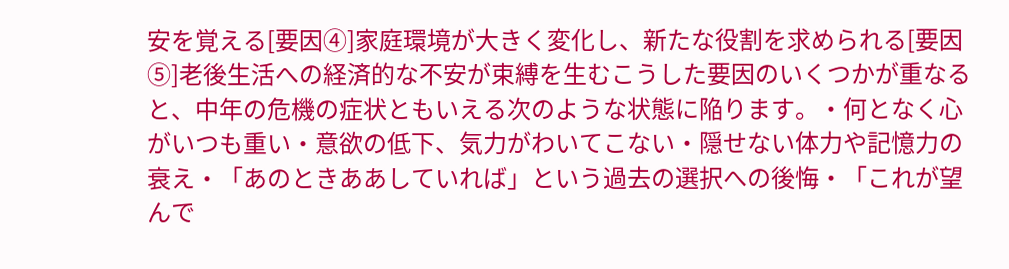安を覚える[要因④]家庭環境が大きく変化し、新たな役割を求められる[要因⑤]老後生活への経済的な不安が束縛を生むこうした要因のいくつかが重なると、中年の危機の症状ともいえる次のような状態に陥ります。・何となく心がいつも重い・意欲の低下、気力がわいてこない・隠せない体力や記憶力の衰え・「あのときああしていれば」という過去の選択への後悔・「これが望んで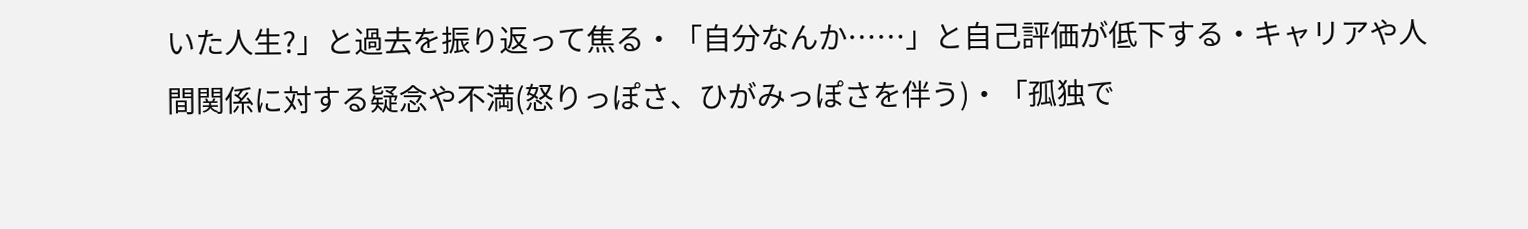いた人生?」と過去を振り返って焦る・「自分なんか……」と自己評価が低下する・キャリアや人間関係に対する疑念や不満(怒りっぽさ、ひがみっぽさを伴う)・「孤独で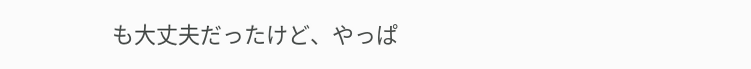も大丈夫だったけど、やっぱ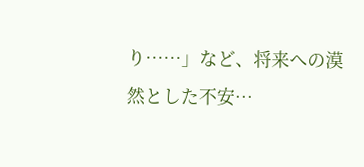り……」など、将来への漠然とした不安…